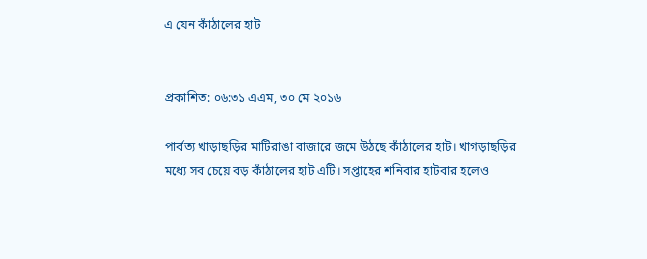এ যেন কাঁঠালের হাট


প্রকাশিত: ০৬:৩১ এএম, ৩০ মে ২০১৬

পার্বত্য খাড়াছড়ির মাটিরাঙা বাজারে জমে উঠছে কাঁঠালের হাট। খাগড়াছড়ির মধ্যে সব চেয়ে বড় কাঁঠালের হাট এটি। সপ্তাহের শনিবার হাটবার হলেও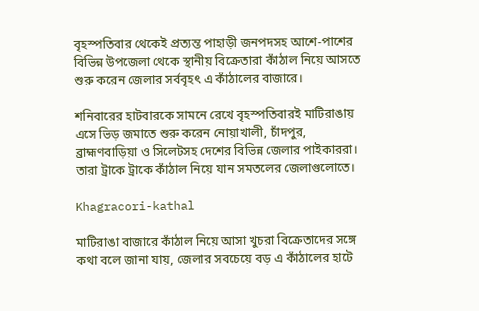বৃহস্পতিবার থেকেই প্রত্যন্ত পাহাড়ী জনপদসহ আশে-পাশের বিভিন্ন উপজেলা থেকে স্থানীয় বিক্রেতারা কাঁঠাল নিয়ে আসতে শুরু করেন জেলার সর্ববৃহৎ এ কাঁঠালের বাজারে।

শনিবারের হাটবারকে সামনে রেখে বৃহস্পতিবারই মাটিরাঙায় এসে ভিড় জমাতে শুরু করেন নোয়াখালী, চাঁদপুর, ব্রাহ্মণবাড়িয়া ও সিলেটসহ দেশের বিভিন্ন জেলার পাইকাররা। তারা ট্রাকে ট্রাকে কাঁঠাল নিয়ে যান সমতলের জেলাগুলোতে।

Khagracori-kathal

মাটিরাঙা বাজারে কাঁঠাল নিয়ে আসা খুচরা বিক্রেতাদের সঙ্গে কথা বলে জানা যায়, জেলার সবচেয়ে বড় এ কাঁঠালের হাটে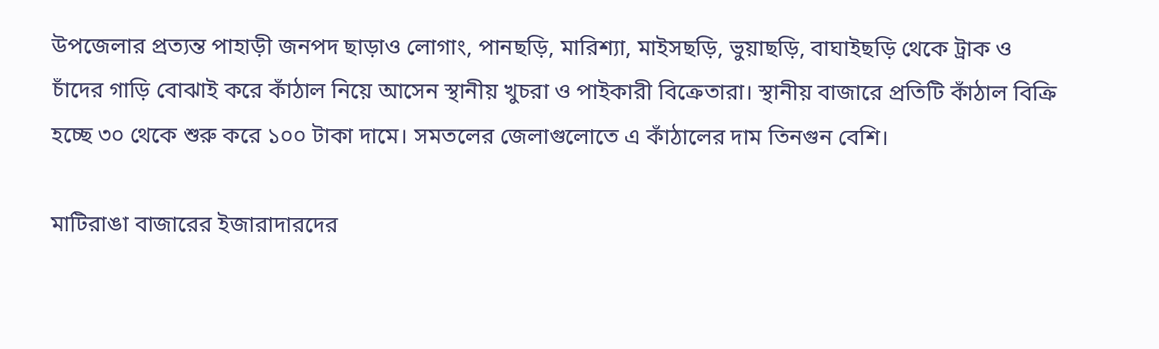উপজেলার প্রত্যন্ত পাহাড়ী জনপদ ছাড়াও লোগাং, পানছড়ি, মারিশ্যা, মাইসছড়ি, ভুয়াছড়ি, বাঘাইছড়ি থেকে ট্রাক ও চাঁদের গাড়ি বোঝাই করে কাঁঠাল নিয়ে আসেন স্থানীয় খুচরা ও পাইকারী বিক্রেতারা। স্থানীয় বাজারে প্রতিটি কাঁঠাল বিক্রি হচ্ছে ৩০ থেকে শুরু করে ১০০ টাকা দামে। সমতলের জেলাগুলোতে এ কাঁঠালের দাম তিনগুন বেশি।

মাটিরাঙা বাজারের ইজারাদারদের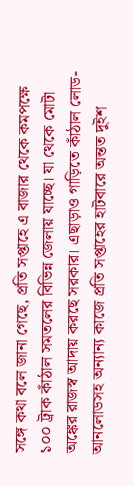সঙ্গে কথা বলে জানা গেছে, প্রতি সপ্তাহে এ বাজার থেকে কমপক্ষে ১০০ ট্রাক কাঁঠাল সমতলের বিভিন্ন জেলায় যাচ্ছে। যা থেকে মোটা অঙ্কের রাজস্ব আদায় করছে সরকার। এছাড়াও গাড়িতে কাঁঠাল লোড-আনলোডসহ অন্যান্য কাজে প্রতি সপ্তাহের হাটবারে অন্তত দুইশ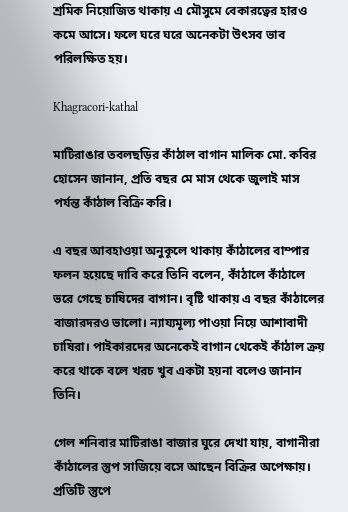শ্রমিক নিয়োজিত থাকায় এ মৌসুমে বেকারত্বের হারও কমে আসে। ফলে ঘরে ঘরে অনেকটা উৎসব ভাব পরিলক্ষিত হয়।

Khagracori-kathal

মাটিরাঙার তবলছড়ির কাঁঠাল বাগান মালিক মো. কবির হোসেন জানান, প্রতি বছর মে মাস থেকে জুলাই মাস পর্যন্ত কাঁঠাল বিক্রি করি।

এ বছর আবহাওয়া অনুকূলে থাকায় কাঁঠালের বাম্পার ফলন হয়েছে দাবি করে তিনি বলেন, কাঁঠালে কাঁঠালে ভরে গেছে চাষিদের বাগান। বৃষ্টি থাকায় এ বছর কাঁঠালের বাজারদরও ভালো। ন্যায্যমূল্য পাওয়া নিয়ে আশাবাদী চাষিরা। পাইকারদের অনেকেই বাগান থেকেই কাঁঠাল ক্রয় করে থাকে বলে খরচ খুব একটা হয়না বলেও জানান তিনি।

গেল শনিবার মাটিরাঙা বাজার ঘুরে দেখা যায়, বাগানীরা কাঁঠালের স্তুপ সাজিয়ে বসে আছেন বিক্রির অপেক্ষায়। প্রতিটি স্তুপে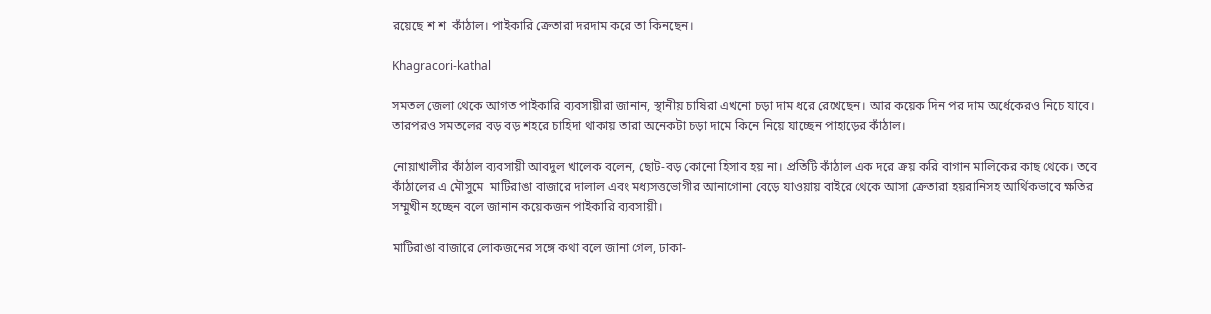রয়েছে শ শ  কাঁঠাল। পাইকারি ক্রেতারা দরদাম করে তা কিনছেন।

Khagracori-kathal

সমতল জেলা থেকে আগত পাইকারি ব্যবসায়ীরা জানান, স্থানীয় চাষিরা এখনো চড়া দাম ধরে রেখেছেন। আর কয়েক দিন পর দাম অর্ধেকেরও নিচে যাবে। তারপরও সমতলের বড় বড় শহরে চাহিদা থাকায় তারা অনেকটা চড়া দামে কিনে নিয়ে যাচ্ছেন পাহাড়ের কাঁঠাল।

নোয়াখালীর কাঁঠাল ব্যবসায়ী আবদুল খালেক বলেন, ছোট-বড় কোনো হিসাব হয় না। প্রতিটি কাঁঠাল এক দরে ক্রয় করি বাগান মালিকের কাছ থেকে। তবে কাঁঠালের এ মৌসুমে  মাটিরাঙা বাজারে দালাল এবং মধ্যসত্তভোগীর আনাগোনা বেড়ে যাওয়ায় বাইরে থেকে আসা ক্রেতারা হয়রানিসহ আর্থিকভাবে ক্ষতির সম্মুখীন হচ্ছেন বলে জানান কয়েকজন পাইকারি ব্যবসায়ী।

মাটিরাঙা বাজারে লোকজনের সঙ্গে কথা বলে জানা গেল, ঢাকা-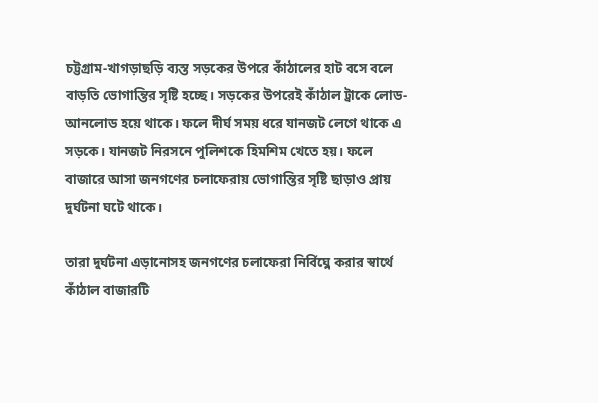চট্টগ্রাম-খাগড়াছড়ি ব্যস্ত সড়কের উপরে কাঁঠালের হাট বসে বলে বাড়তি ভোগান্তির সৃষ্টি হচ্ছে। সড়কের উপরেই কাঁঠাল ট্রাকে লোড-আনলোড হয়ে থাকে। ফলে দীর্ঘ সময় ধরে যানজট লেগে থাকে এ সড়কে। যানজট নিরসনে পুলিশকে হিমশিম খেতে হয়। ফলে বাজারে আসা জনগণের চলাফেরায় ভোগান্তির সৃষ্টি ছাড়াও প্রায় দুর্ঘটনা ঘটে থাকে।

তারা দুর্ঘটনা এড়ানোসহ জনগণের চলাফেরা নির্বিঘ্নে করার স্বার্থে কাঁঠাল বাজারটি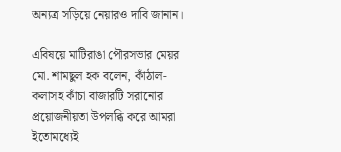অন্যত্র সড়িয়ে নেয়ারও দাবি জানান।

এবিষয়ে মাটিরাঙা পৌরসভার মেয়র মো. শামছুল হক বলেন, কাঁঠাল-কলাসহ কাঁচা বাজারটি সরানোর প্রয়োজনীয়তা উপলব্ধি করে আমরা ইতোমধ্যেই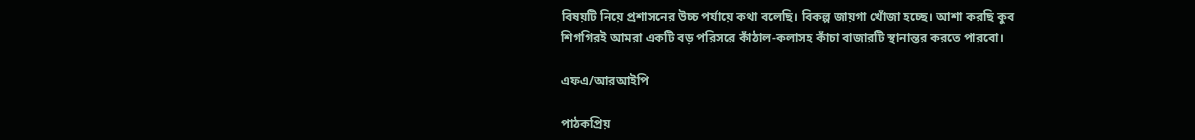বিষয়টি নিয়ে প্রশাসনের উচ্চ পর্যায়ে কথা বলেছি। বিকল্প জায়গা খোঁজা হচ্ছে। আশা করছি কুব শিগগিরই আমরা একটি বড় পরিসরে কাঁঠাল-কলাসহ কাঁচা বাজারটি স্থানান্তর করতে পারবো।

এফএ/আরআইপি

পাঠকপ্রিয়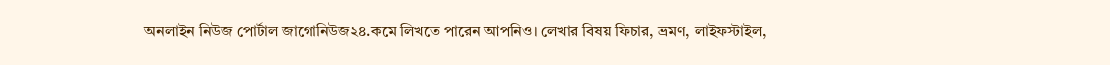অনলাইন নিউজ পোর্টাল জাগোনিউজ২৪.কমে লিখতে পারেন আপনিও। লেখার বিষয় ফিচার, ভ্রমণ, লাইফস্টাইল,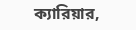ক্যারিয়ার,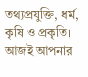তথ্যপ্রযুক্তি, ধর্ম, কৃষি ও প্রকৃতি। আজই আপনার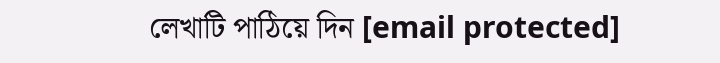লেখাটি পাঠিয়ে দিন [email protected]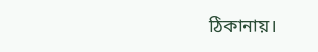ঠিকানায়।